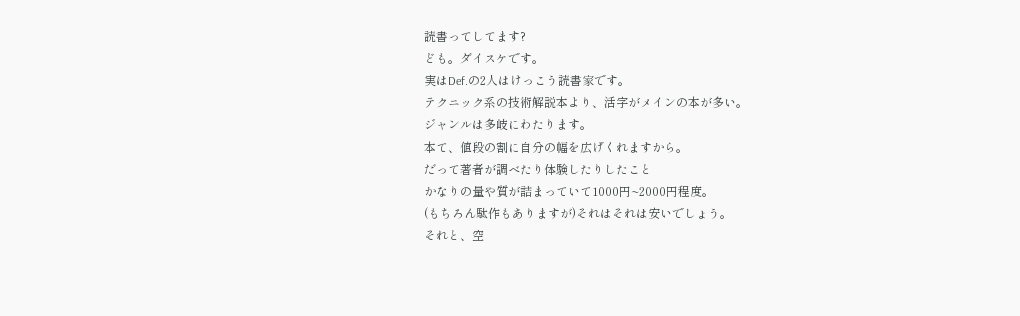読書ってしてます?
ども。ダイスケです。
実はDef.の2人はけっこう読書家です。
テクニック系の技術解説本より、活字がメインの本が多い。
ジャンルは多岐にわたります。
本て、値段の割に自分の幅を広げくれますから。
だって著者が調べたり体験したりしたこと
かなりの量や質が詰まっていて1000円~2000円程度。
(もちろん駄作もありますが)それはそれは安いでしょう。
それと、空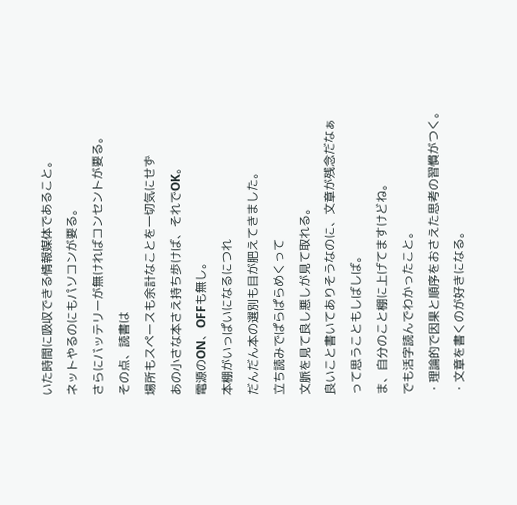いた時間に吸収できる情報媒体であること。
ネットやるのにもパソコンが要る。
さらにバッテリーが無ければコンセントが要る。
その点、読書は
場所もスペースも余計なことを一切気にせず
あの小さな本さえ持ち歩けば、それでOK。
電源のON、OFFも無し。
本棚がいっぱいになるにつれ
だんだん本の選別も目が肥えてきました。
立ち読みでぱらぱらめくって
文脈を見て良し悪しが見て取れる。
良いこと書いてありそうなのに、文章が残念だなぁ
って思うこともしばしば。
ま、自分のこと棚に上げてますけどね。
でも活字読んでわかったこと。
・理論的で因果と順序をおさえた思考の習慣がつく。
・文章を書くのが好きになる。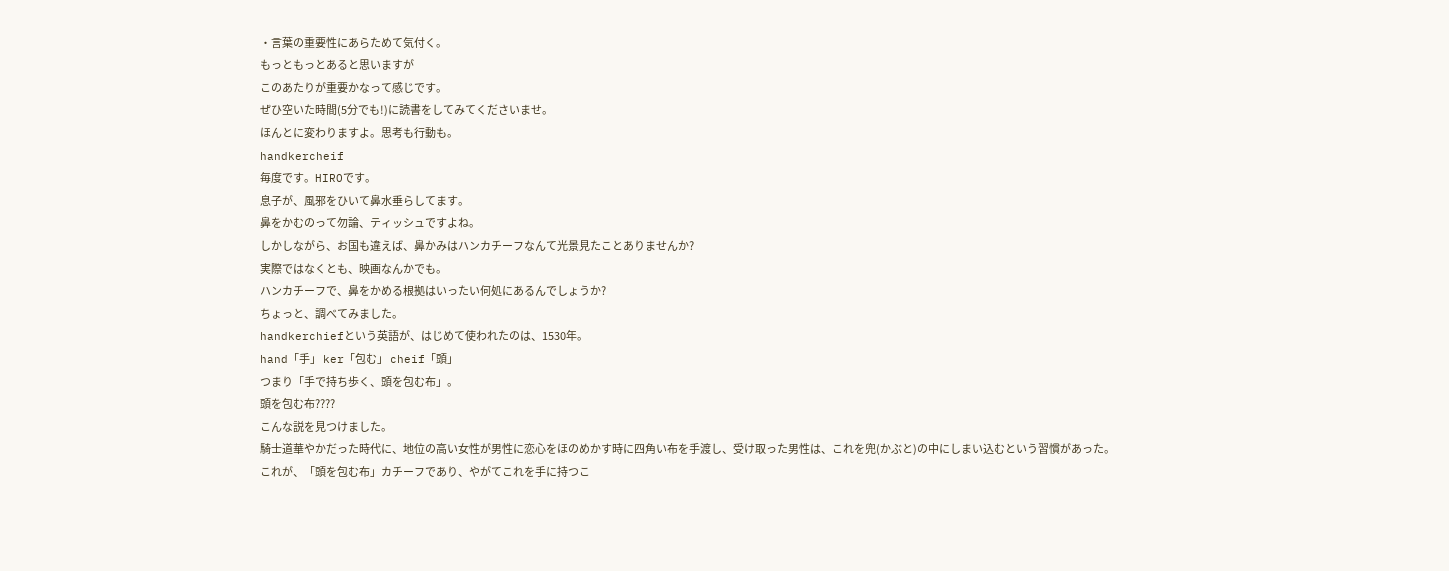・言葉の重要性にあらためて気付く。
もっともっとあると思いますが
このあたりが重要かなって感じです。
ぜひ空いた時間(5分でも!)に読書をしてみてくださいませ。
ほんとに変わりますよ。思考も行動も。
handkercheif
毎度です。HIROです。
息子が、風邪をひいて鼻水垂らしてます。
鼻をかむのって勿論、ティッシュですよね。
しかしながら、お国も違えば、鼻かみはハンカチーフなんて光景見たことありませんか?
実際ではなくとも、映画なんかでも。
ハンカチーフで、鼻をかめる根拠はいったい何処にあるんでしょうか?
ちょっと、調べてみました。
handkerchiefという英語が、はじめて使われたのは、1530年。
hand「手」 ker「包む」 cheif「頭」
つまり「手で持ち歩く、頭を包む布」。
頭を包む布????
こんな説を見つけました。
騎士道華やかだった時代に、地位の高い女性が男性に恋心をほのめかす時に四角い布を手渡し、受け取った男性は、これを兜(かぶと)の中にしまい込むという習慣があった。
これが、「頭を包む布」カチーフであり、やがてこれを手に持つこ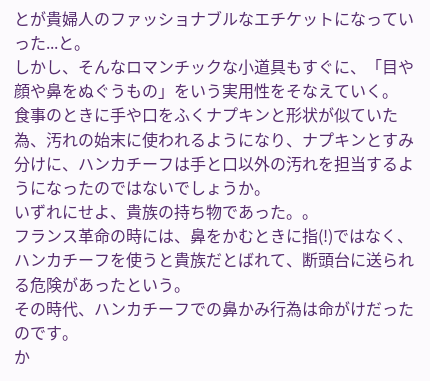とが貴婦人のファッショナブルなエチケットになっていった...と。
しかし、そんなロマンチックな小道具もすぐに、「目や顔や鼻をぬぐうもの」をいう実用性をそなえていく。
食事のときに手や口をふくナプキンと形状が似ていた為、汚れの始末に使われるようになり、ナプキンとすみ分けに、ハンカチーフは手と口以外の汚れを担当するようになったのではないでしょうか。
いずれにせよ、貴族の持ち物であった。。
フランス革命の時には、鼻をかむときに指(!)ではなく、ハンカチーフを使うと貴族だとばれて、断頭台に送られる危険があったという。
その時代、ハンカチーフでの鼻かみ行為は命がけだったのです。
か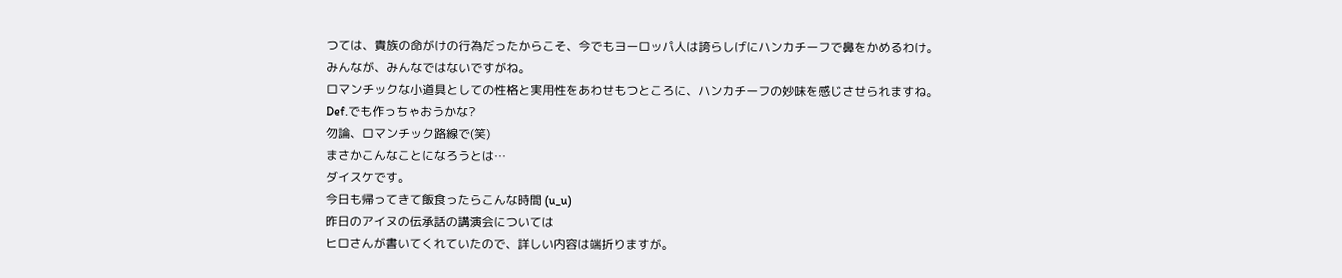つては、貴族の命がけの行為だったからこそ、今でもヨーロッパ人は誇らしげにハンカチーフで鼻をかめるわけ。
みんなが、みんなではないですがね。
ロマンチックな小道具としての性格と実用性をあわせもつところに、ハンカチーフの妙味を感じさせられますね。
Def.でも作っちゃおうかな?
勿論、ロマンチック路線で(笑)
まさかこんなことになろうとは…
ダイスケです。
今日も帰ってきて飯食ったらこんな時間 (u_u)
昨日のアイヌの伝承話の講演会については
ヒロさんが書いてくれていたので、詳しい内容は端折りますが。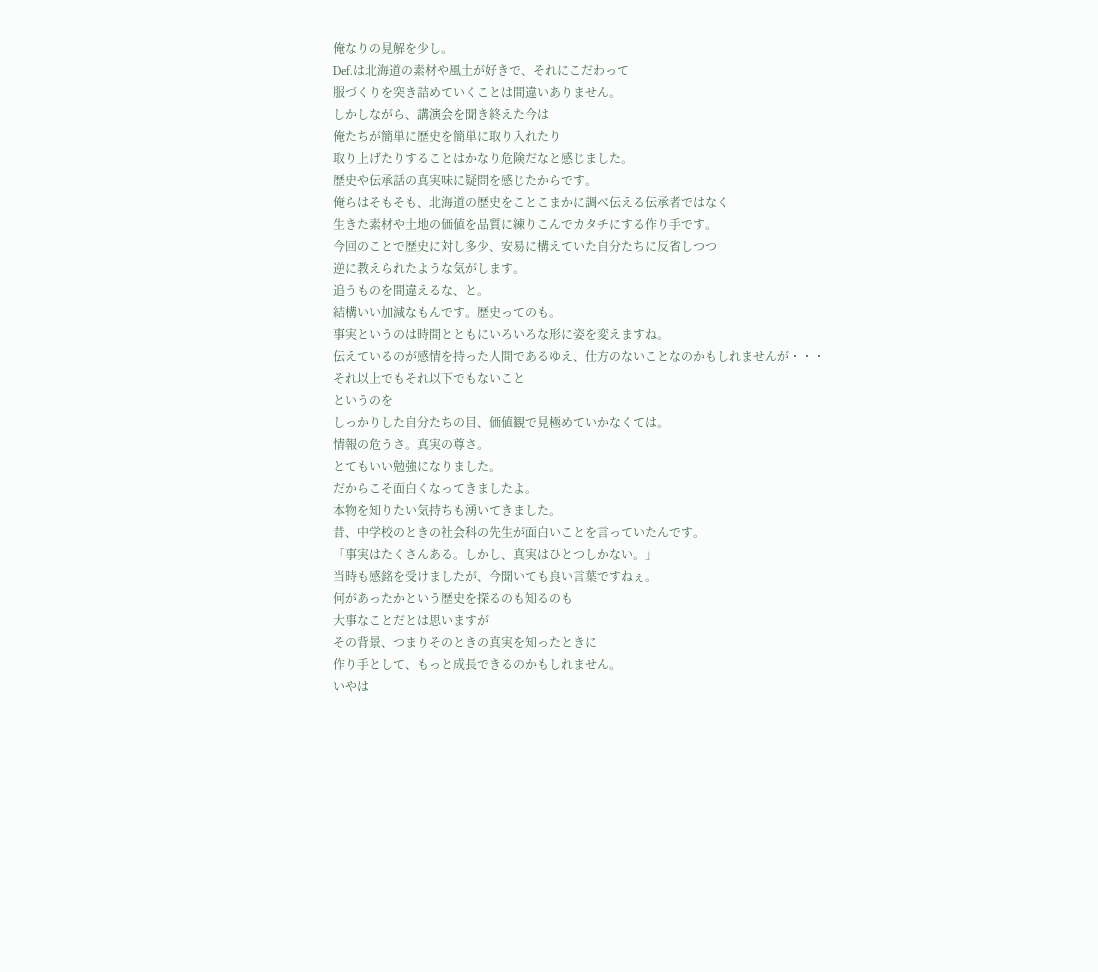俺なりの見解を少し。
Def.は北海道の素材や風土が好きで、それにこだわって
服づくりを突き詰めていくことは間違いありません。
しかしながら、講演会を聞き終えた今は
俺たちが簡単に歴史を簡単に取り入れたり
取り上げたりすることはかなり危険だなと感じました。
歴史や伝承話の真実味に疑問を感じたからです。
俺らはそもそも、北海道の歴史をことこまかに調べ伝える伝承者ではなく
生きた素材や土地の価値を品質に練りこんでカタチにする作り手です。
今回のことで歴史に対し多少、安易に構えていた自分たちに反省しつつ
逆に教えられたような気がします。
追うものを間違えるな、と。
結構いい加減なもんです。歴史ってのも。
事実というのは時間とともにいろいろな形に姿を変えますね。
伝えているのが感情を持った人間であるゆえ、仕方のないことなのかもしれませんが・・・
それ以上でもそれ以下でもないこと
というのを
しっかりした自分たちの目、価値観で見極めていかなくては。
情報の危うさ。真実の尊さ。
とてもいい勉強になりました。
だからこそ面白くなってきましたよ。
本物を知りたい気持ちも湧いてきました。
昔、中学校のときの社会科の先生が面白いことを言っていたんです。
「事実はたくさんある。しかし、真実はひとつしかない。」
当時も感銘を受けましたが、今聞いても良い言葉ですねぇ。
何があったかという歴史を探るのも知るのも
大事なことだとは思いますが
その背景、つまりそのときの真実を知ったときに
作り手として、もっと成長できるのかもしれません。
いやは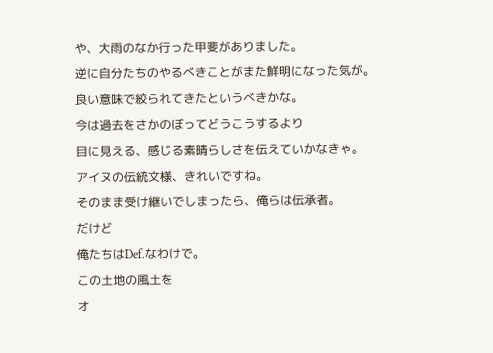や、大雨のなか行った甲斐がありました。
逆に自分たちのやるべきことがまた鮮明になった気が。
良い意味で絞られてきたというべきかな。
今は過去をさかのぼってどうこうするより
目に見える、感じる素晴らしさを伝えていかなきゃ。
アイヌの伝統文様、きれいですね。
そのまま受け継いでしまったら、俺らは伝承者。
だけど
俺たちはDef.なわけで。
この土地の風土を
オ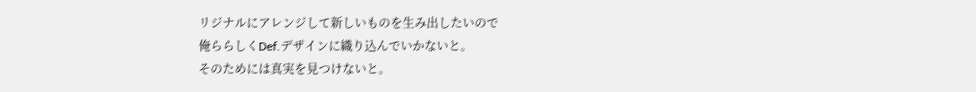リジナルにアレンジして新しいものを生み出したいので
俺ららしくDef.デザインに織り込んでいかないと。
そのためには真実を見つけないと。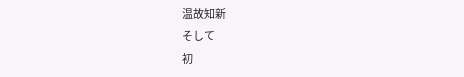温故知新
そして
初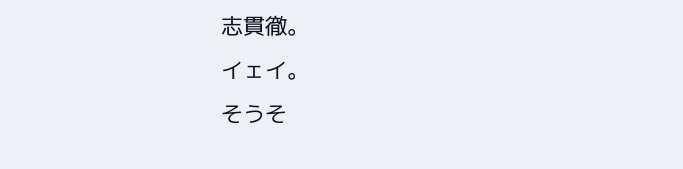志貫徹。
イェイ。
そうそ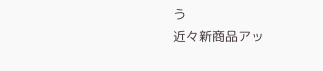う
近々新商品アッ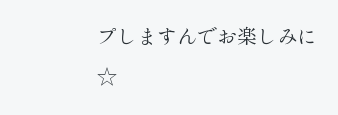プしますんでお楽しみに☆